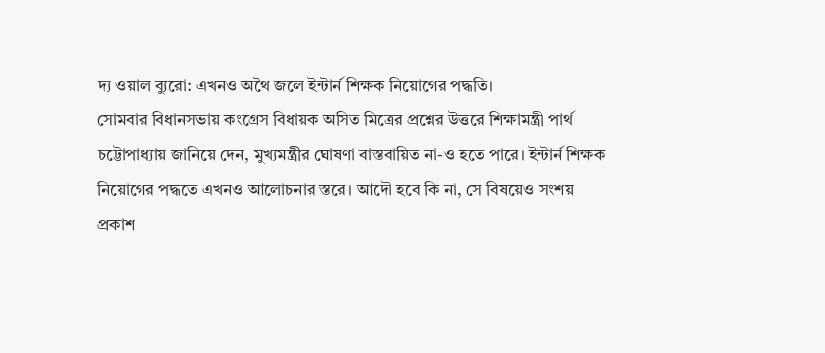দ্য ওয়াল ব্যুরো: এখনও অথৈ জলে ইন্টার্ন শিক্ষক নিয়োগের পদ্ধতি।
সোমবার বিধানসভায় কংগ্রেস বিধায়ক অসিত মিত্রের প্রশ্নের উত্তরে শিক্ষামন্ত্রী পার্থ চট্টোপাধ্যায় জানিয়ে দেন, মুখ্যমন্ত্রীর ঘোষণা বাস্তবায়িত না-ও হতে পারে। ইন্টার্ন শিক্ষক নিয়োগের পদ্ধতে এখনও আলোচনার স্তরে। আদৌ হবে কি না, সে বিষয়েও সংশয় প্রকাশ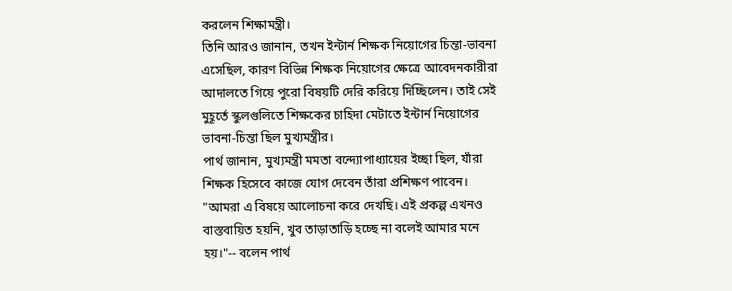করলেন শিক্ষামন্ত্রী।
তিনি আরও জানান, তখন ইন্টার্ন শিক্ষক নিয়োগের চিন্তা-ভাবনা এসেছিল, কারণ বিভিন্ন শিক্ষক নিয়োগের ক্ষেত্রে আবেদনকারীরা আদালতে গিয়ে পুরো বিষয়টি দেরি করিয়ে দিচ্ছিলেন। তাই সেই মুহূর্তে স্কুলগুলিতে শিক্ষকের চাহিদা মেটাতে ইন্টার্ন নিয়োগের ভাবনা-চিন্তা ছিল মুখ্যমন্ত্রীর।
পার্থ জানান, মুখ্যমন্ত্রী মমতা বন্দ্যোপাধ্যায়ের ইচ্ছা ছিল, যাঁরা শিক্ষক হিসেবে কাজে যোগ দেবেন তাঁরা প্রশিক্ষণ পাবেন। "আমরা এ বিষয়ে আলোচনা করে দেখছি। এই প্রকল্প এখনও বাস্তবায়িত হয়নি, খুব তাড়াতাড়ি হচ্ছে না বলেই আমার মনে হয়।"-- বলেন পার্থ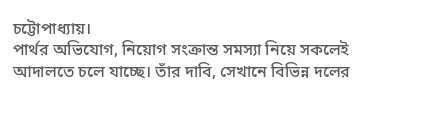চট্টোপাধ্যায়।
পার্থর অভিযোগ, নিয়োগ সংক্রান্ত সমস্যা নিয়ে সকলেই আদালতে চলে যাচ্ছে। তাঁর দাবি, সেখানে বিভিন্ন দলের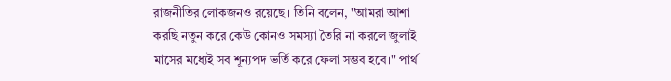রাজনীতির লোকজনও রয়েছে। তিনি বলেন, "আমরা আশা করছি নতুন করে কেউ কোনও সমস্যা তৈরি না করলে জুলাই মাসের মধ্যেই সব শূন্যপদ ভর্তি করে ফেলা সম্ভব হবে।" পার্থ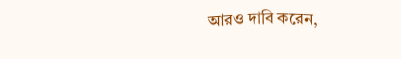আরও দাবি করেন,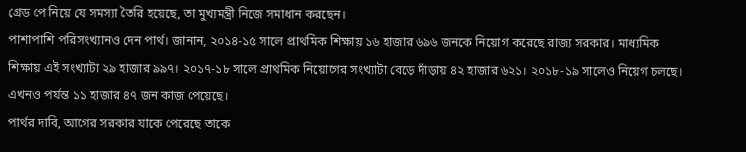গ্রেড পে নিয়ে যে সমস্যা তৈরি হয়েছে, তা মুখ্যমন্ত্রী নিজে সমাধান করছেন।
পাশাপাশি পরিসংখ্যানও দেন পার্থ। জানান, ২০১৪-১৫ সালে প্রাথমিক শিক্ষায় ১৬ হাজার ৬৯৬ জনকে নিয়োগ করেছে রাজ্য সরকার। মাধ্যমিক শিক্ষায় এই সংখ্যাটা ২৯ হাজার ৯৯৭। ২০১৭-১৮ সালে প্রাথমিক নিয়োগের সংখ্যাটা বেড়ে দাঁড়ায় ৪২ হাজার ৬২১। ২০১৮-১৯ সালেও নিয়েগ চলছে। এখনও পর্যন্ত ১১ হাজার ৪৭ জন কাজ পেয়েছে।
পার্থর দাবি, আগের সরকার যাকে পেরেছে তাকে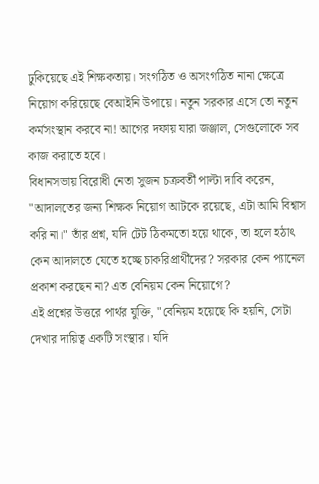ঢুকিয়েছে এই শিক্ষকতায়। সংগঠিত ও অসংগঠিত নানা ক্ষেত্রে নিয়োগ করিয়েছে বেআইনি উপায়ে। নতুন সরকার এসে তো নতুন কর্মসংস্থান করবে না! আগের দফায় যারা জঞ্জাল, সেগুলোকে সব কাজ করাতে হবে।
বিধানসভায় বিরোধী নেতা সুজন চক্রবর্তী পাল্টা দাবি করেন, "আদালতের জন্য শিক্ষক নিয়োগ আটকে রয়েছে, এটা আমি বিশ্বাস করি না।" তাঁর প্রশ্ন, যদি টেট ঠিকমতো হয়ে থাকে, তা হলে হঠাৎ কেন আদালতে যেতে হচ্ছে চাকরিপ্রার্থীদের? সরকার কেন প্যানেল প্রকাশ করছেন না? এত বেনিয়ম কেন নিয়োগে?
এই প্রশ্নের উত্তরে পার্থর যুক্তি, "বেনিয়ম হয়েছে কি হয়নি, সেটা দেখার দায়িত্ব একটি সংস্থার। যদি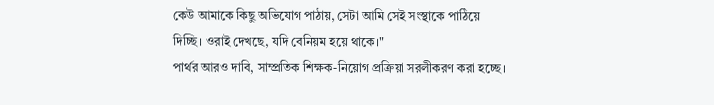কেউ আমাকে কিছু অভিযোগ পাঠায়, সেটা আমি সেই সংস্থাকে পাঠিয়ে দিচ্ছি। ওরাই দেখছে, যদি বেনিয়ম হয়ে থাকে।"
পার্থর আরও দাবি, সাম্প্রতিক শিক্ষক-নিয়োগ প্রক্রিয়া সরলীকরণ করা হচ্ছে।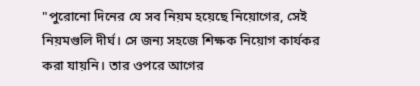"পুরোনো দিনের যে সব নিয়ম হয়েছে নিয়োগের, সেই নিয়মগুলি দীর্ঘ। সে জন্য সহজে শিক্ষক নিয়োগ কার্যকর করা যায়নি। তার ওপরে আগের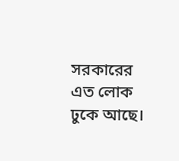সরকারের এত লোক ঢুকে আছে।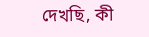দেখছি, কী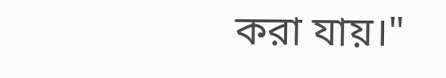করা যায়।"